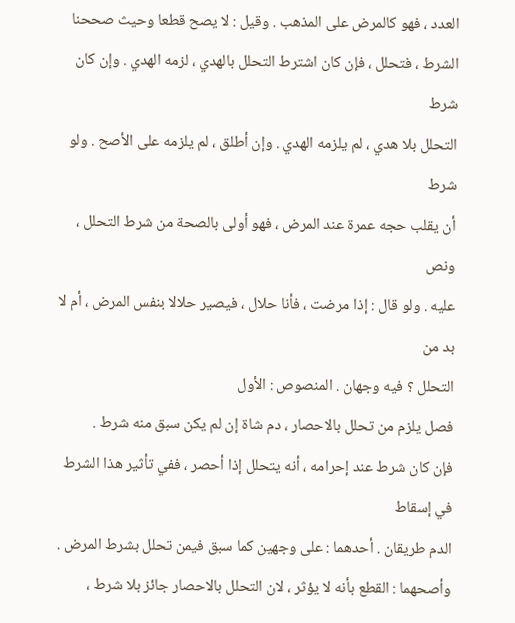العدد ، فهو كالمرض على المذهب . وقيل : لا يصح قطعا وحيث صححنا
الشرط ، فتحلل ، فإن كان اشترط التحلل بالهدي ، لزمه الهدي . وإن كان شرط
التحلل بلا هدي ، لم يلزمه الهدي . وإن أطلق ، لم يلزمه على الأصح . ولو شرط
أن يقلب حجه عمرة عند المرض ، فهو أولى بالصحة من شرط التحلل ، ونص
عليه . ولو قال : إذا مرضت ، فأنا حلال ، فيصير حلالا بنفس المرض ، أم لا بد من
التحلل ؟ فيه وجهان . المنصوص : الأول
فصل يلزم من تحلل بالاحصار ، دم شاة إن لم يكن سبق منه شرط .
فإن كان شرط عند إحرامه ، أنه يتحلل إذا أحصر ، ففي تأثير هذا الشرط في إسقاط
الدم طريقان . أحدهما : على وجهين كما سبق فيمن تحلل بشرط المرض .
وأصحهما : القطع بأنه لا يؤثر ، لان التحلل بالاحصار جائز بلا شرط ،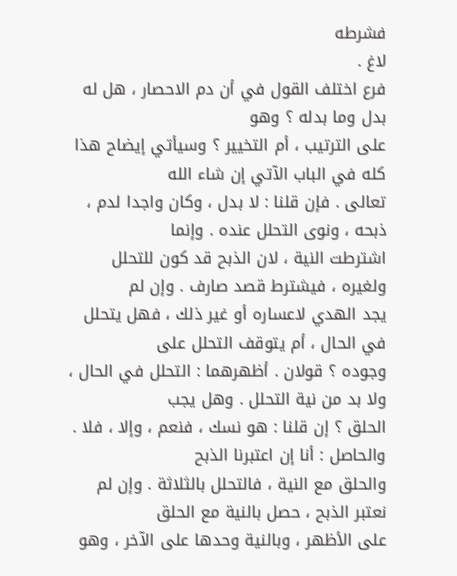فشرطه
لاغ .
فرع اختلف القول في أن دم الاحصار ، هل له بدل وما بدله ؟ وهو
على الترتيب ، أم التخيير ؟ وسيأتي إيضاح هذا كله في الباب الآتي إن شاء الله
تعالى . فإن قلنا : لا بدل ، وكان واجدا لدم ، ذبحه ، ونوى التحلل عنده . وإنما
اشترطت النية ، لان الذبح قد كون للتحلل ولغيره ، فيشترط قصد صارف . وإن لم
يجد الهدي لاعساره أو غير ذلك ، فهل يتحلل في الحال ، أم يتوقف التحلل على
وجوده ؟ قولان . أظهرهما : التحلل في الحال ، ولا بد من نية التحلل . وهل يجب
الحلق ؟ إن قلنا : هو نسك ، فنعم ، وإلا ، فلا . والحاصل : أنا إن اعتبرنا الذبح
والحلق مع النية ، فالتحلل بالثلاثة . وإن لم نعتبر الذبح ، حصل بالنية مع الحلق
على الأظهر ، وبالنية وحدها على الآخر ، وهو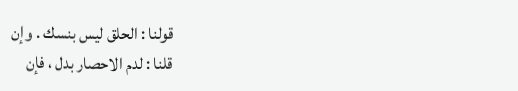قولنا : الحلق ليس بنسك . وإن
قلنا : لدم الاحصار بدل ، فإن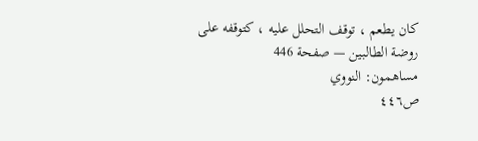كان يطعم ، توقف التحلل عليه ، كتوقفه على
روضة الطالبين — صفحة 446
مساهمون: النووي
ص٤٤٦